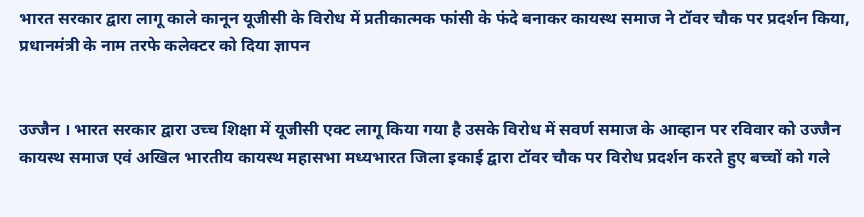भारत सरकार द्वारा लागू काले कानून यूजीसी के विरोध में प्रतीकात्मक फांसी के फंदे बनाकर कायस्थ समाज ने टॉवर चौक पर प्रदर्शन किया, प्रधानमंत्री के नाम तरफे कलेक्टर को दिया ज्ञापन


उज्जैन । भारत सरकार द्वारा उच्च शिक्षा में यूजीसी एक्ट लागू किया गया है उसके विरोध में सवर्ण समाज के आव्हान पर रविवार को उज्जैन कायस्थ समाज एवं अखिल भारतीय कायस्थ महासभा मध्यभारत जिला इकाई द्वारा टॉवर चौक पर विरोध प्रदर्शन करते हुए बच्चों को गले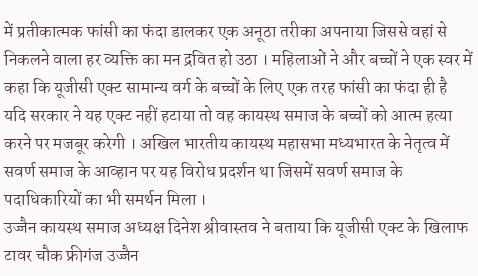में प्रतीकात्मक फांसी का फंदा डालकर एक अनूठा तरीका अपनाया जिससे वहां से निकलने वाला हर व्यक्ति का मन द्रवित हो उठा । महिलाओं ने और बच्चों ने एक स्वर में कहा कि यूजीसी एक्ट सामान्य वर्ग के बच्चों के लिए एक तरह फांसी का फंदा ही है यदि सरकार ने यह एक्ट नहीं हटाया तो वह कायस्थ समाज के बच्चों को आत्म हत्या करने पर मजबूर करेगी । अखिल भारतीय कायस्थ महासभा मध्यभारत के नेतृत्व में सवर्ण समाज के आव्हान पर यह विरोध प्रदर्शन था जिसमें सवर्ण समाज के पदाधिकारियों का भी समर्थन मिला ।
उज्जैन कायस्थ समाज अध्यक्ष दिनेश श्रीवास्तव ने बताया कि यूजीसी एक्ट के खिलाफ टावर चौक फ्रीगंज उज्जैन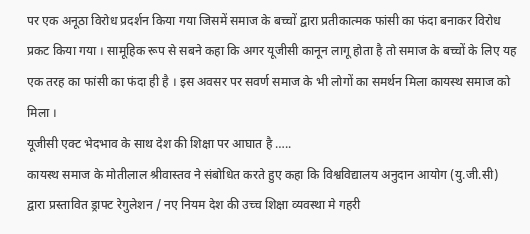पर एक अनूठा विरोध प्रदर्शन किया गया जिसमें समाज के बच्चों द्वारा प्रतीकात्मक फांसी का फंदा बनाकर विरोध प्रकट किया गया । सामूहिक रूप से सबने कहा कि अगर यूजीसी कानून लागू होता है तो समाज के बच्चों के लिए यह एक तरह का फांसी का फंदा ही है । इस अवसर पर सवर्ण समाज के भी लोगों का समर्थन मिला कायस्थ समाज को मिला ।
यूजीसी एक्ट भेदभाव के साथ देश की शिक्षा पर आघात है …..
कायस्थ समाज के मोतीलाल श्रीवास्तव ने संबोधित करते हुए कहा कि विश्वविद्यालय अनुदान आयोग (यु.जी.सी) द्वारा प्रस्तावित ड्राफ्ट रेगुलेशन / नए नियम देश की उच्च शिक्षा व्यवस्था मे गहरी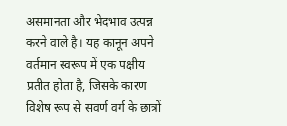असमानता और भेदभाव उत्पन्न करने वाले है। यह कानून अपने वर्तमान स्वरूप में एक पक्षीय प्रतीत होता है, जिसके कारण विशेष रूप से सवर्ण वर्ग के छात्रों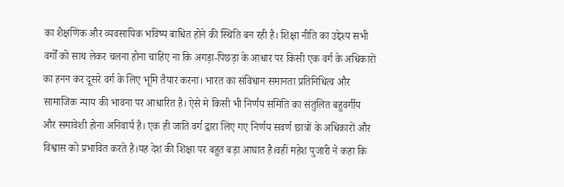का शैक्षणिक और व्यवसायिक भविष्य बाधित होने की स्थिति बन रही है। शिक्षा नीति का उद्देश्य सभी वर्गों को साथ लेकर चलना होना चाहिए ना कि अगड़ा-पिछड़ा के आधार पर किसी एक वर्ग के अधिकारों का हनन कर दूसरे वर्ग के लिए भूमि तैयार करना। भारत का संविधान समानता प्रतिनिधित्व और सामाजिक न्याय की भावना पर आधारित है। ऐसे मे किसी भी निर्णय समिति का संतुलित बहुवर्गीय और समावेशी होना अनिवार्य है। एक ही जाति वर्ग द्वारा लिए गए निर्णय सवर्ण छात्रों के अधिकारों और विश्वास को प्रभावित करते है।यह देश की शिक्षा पर बहुत बड़ा आघात है।वहीं महेश पुजारी ने कहा कि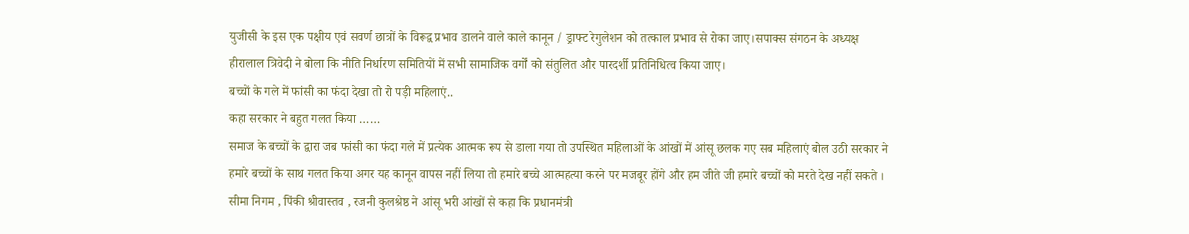युजीसी के इस एक पक्षीय एवं सवर्ण छात्रों के विरूद्व प्रभाव डालने वाले काले कानून / ड्राफ्ट रेगुलेशन को तत्काल प्रभाव से रोका जाए।सपाक्स संगठन के अध्यक्ष हीरालाल त्रिवेदी ने बोला कि नीति निर्धारण समितियों में सभी सामाजिक वर्गों को संतुलित और पारदर्शी प्रतिनिधित्व किया जाए।
बच्चों के गले में फांसी का फंदा देखा तो रो पड़ी महिलाएं..
कहा सरकार ने बहुत गलत किया ……
समाज के बच्चों के द्वारा जब फांसी का फंदा गले में प्रत्येक आत्मक रूप से डाला गया तो उपस्थित महिलाओं के आंखों में आंसू छलक गए सब महिलाएं बोल उठी सरकार ने हमारे बच्चों के साथ गलत किया अगर यह कानून वापस नहीं लिया तो हमारे बच्चे आत्महत्या करने पर मजबूर होंगे और हम जीते जी हमारे बच्चों को मरते देख नहीं सकते । सीमा निगम , पिंकी श्रीवास्तव , रजनी कुलश्रेष्ठ ने आंसू भरी आंखों से कहा कि प्रधानमंत्री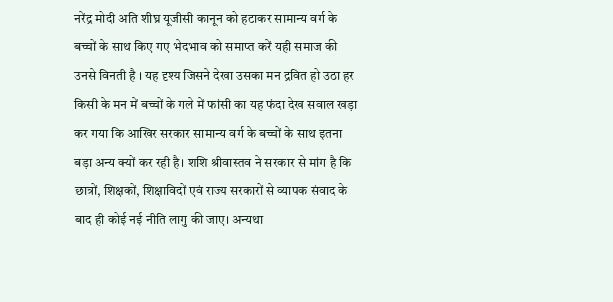नरेंद्र मोदी अति शीघ्र यूजीसी कानून को हटाकर सामान्य वर्ग के बच्चों के साथ किए गए भेदभाव को समाप्त करें यही समाज की उनसे विनती है । यह दृश्य जिसने देखा उसका मन द्रवित हो उठा हर किसी के मन में बच्चों के गले में फांसी का यह फंदा देख सवाल खड़ा कर गया कि आखिर सरकार सामान्य वर्ग के बच्चों के साथ इतना बड़ा अन्य क्यों कर रही है। शशि श्रीवास्तव ने सरकार से मांग है कि छात्रों, शिक्षकों, शिक्षाविदों एवं राज्य सरकारों से व्यापक संवाद के बाद ही कोई नई नीति लागु की जाए। अन्यथा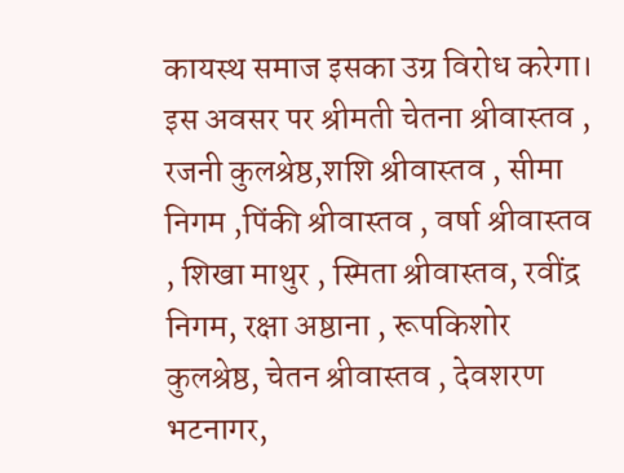कायस्थ समाज इसका उग्र विरोध करेगा।
इस अवसर पर श्रीमती चेतना श्रीवास्तव , रजनी कुलश्रेष्ठ,शशि श्रीवास्तव , सीमा निगम ,पिंकी श्रीवास्तव , वर्षा श्रीवास्तव , शिखा माथुर , स्मिता श्रीवास्तव, रवींद्र निगम, रक्षा अष्ठाना , रूपकिशोर कुलश्रेष्ठ, चेतन श्रीवास्तव , देवशरण भटनागर,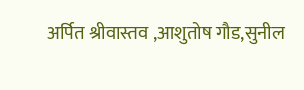अर्पित श्रीवास्तव ,आशुतोष गौड,सुनील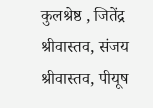कुलश्रेष्ठ , जितेंद्र श्रीवास्तव, संजय श्रीवास्तव, पीयूष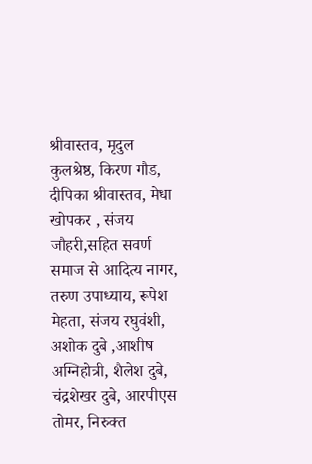श्रीवास्तव, मृदुल कुलश्रेष्ठ, किरण गौड, दीपिका श्रीवास्तव, मेधा खोपकर , संजय जौहरी,सहित सवर्ण समाज से आदित्य नागर, तरुण उपाध्याय, रूपेश मेहता, संजय रघुवंशी, अशोक दुबे ,आशीष अग्निहोत्री, शैलेश दुबे, चंद्रशेखर दुबे, आरपीएस तोमर, निरुक्त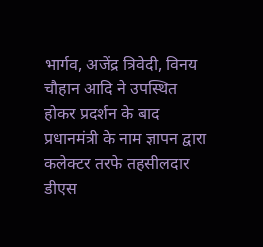भार्गव, अजेंद्र त्रिवेदी, विनय चौहान आदि ने उपस्थित होकर प्रदर्शन के बाद प्रधानमंत्री के नाम ज्ञापन द्वारा कलेक्टर तरफे तहसीलदार डीएस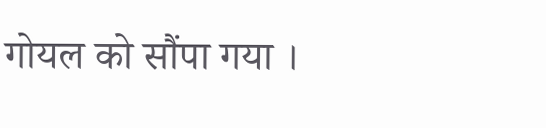गोयल को सौंपा गया ।